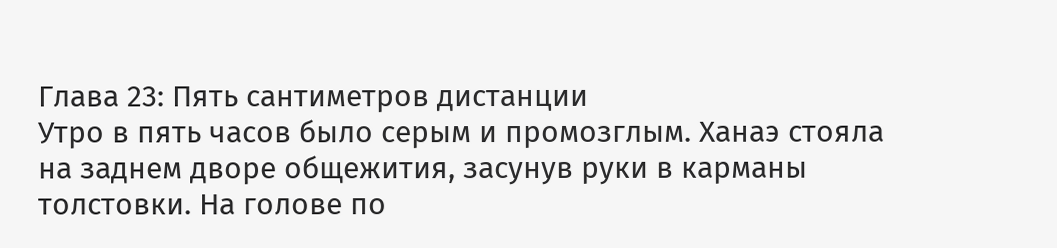Глава 23: Пять сантиметров дистанции
Утро в пять часов было серым и промозглым. Ханаэ стояла на заднем дворе общежития, засунув руки в карманы толстовки. На голове по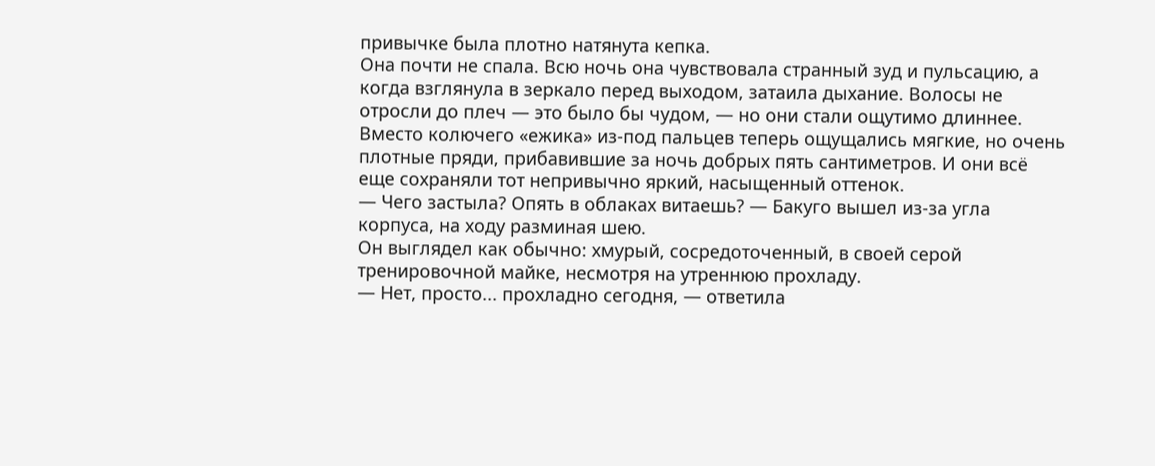привычке была плотно натянута кепка.
Она почти не спала. Всю ночь она чувствовала странный зуд и пульсацию, а когда взглянула в зеркало перед выходом, затаила дыхание. Волосы не отросли до плеч — это было бы чудом, — но они стали ощутимо длиннее. Вместо колючего «ежика» из-под пальцев теперь ощущались мягкие, но очень плотные пряди, прибавившие за ночь добрых пять сантиметров. И они всё еще сохраняли тот непривычно яркий, насыщенный оттенок.
— Чего застыла? Опять в облаках витаешь? — Бакуго вышел из-за угла корпуса, на ходу разминая шею.
Он выглядел как обычно: хмурый, сосредоточенный, в своей серой тренировочной майке, несмотря на утреннюю прохладу.
— Нет, просто... прохладно сегодня, — ответила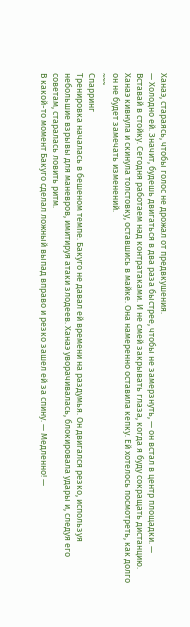Ханаэ, стараясь, чтобы голос не дрожал от предвкушения.
— Холодно ей. Значит, будешь двигаться в два раза быстрее, чтобы не замерзнуть, — он встал в центр площадки. — Вставай в стойку. Сегодня работаем над контратаками. И не смей закрывать глаза, когда я буду сокращать дистанцию.
Ханаэ кивнула и скинула толстовку, оставшись в майке. Она намеренно оставила кепку. Ей хотелось посмотреть, как долго он не будет замечать изменений.
~~~
Спарринг
Тренировка началась в бешеном темпе. Бакуго не давал ей времени на раздумья. Он двигался резко, используя небольшие взрывы для маневров, имитируя атаки злодеев. Ханаэ уворачивалась, блокировала удары и, следуя его советам, старалась ловить ритм.
В какой-то момент Бакуго сделал ложный выпад вправо и резко зашел ей за спину. — Медленно! —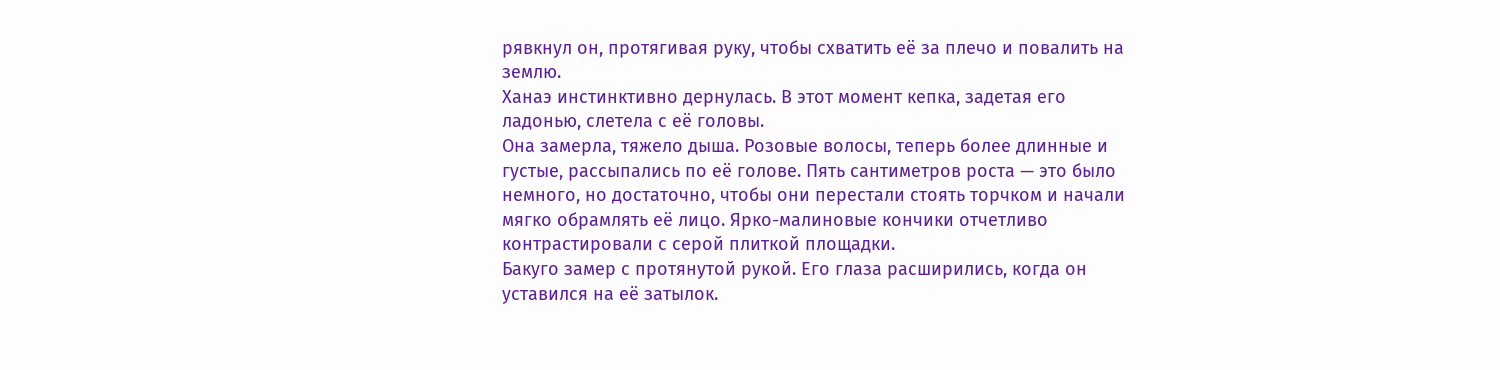рявкнул он, протягивая руку, чтобы схватить её за плечо и повалить на землю.
Ханаэ инстинктивно дернулась. В этот момент кепка, задетая его ладонью, слетела с её головы.
Она замерла, тяжело дыша. Розовые волосы, теперь более длинные и густые, рассыпались по её голове. Пять сантиметров роста — это было немного, но достаточно, чтобы они перестали стоять торчком и начали мягко обрамлять её лицо. Ярко-малиновые кончики отчетливо контрастировали с серой плиткой площадки.
Бакуго замер с протянутой рукой. Его глаза расширились, когда он уставился на её затылок.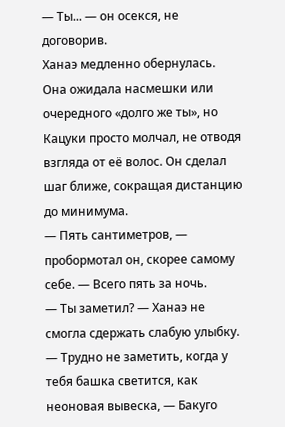— Ты... — он осекся, не договорив.
Ханаэ медленно обернулась. Она ожидала насмешки или очередного «долго же ты», но Кацуки просто молчал, не отводя взгляда от её волос. Он сделал шаг ближе, сокращая дистанцию до минимума.
— Пять сантиметров, — пробормотал он, скорее самому себе. — Всего пять за ночь.
— Ты заметил? — Ханаэ не смогла сдержать слабую улыбку.
— Трудно не заметить, когда у тебя башка светится, как неоновая вывеска, — Бакуго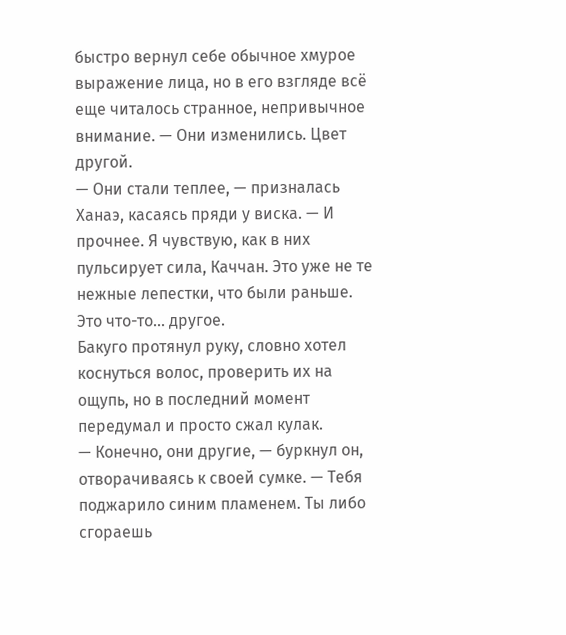быстро вернул себе обычное хмурое выражение лица, но в его взгляде всё еще читалось странное, непривычное внимание. — Они изменились. Цвет другой.
— Они стали теплее, — призналась Ханаэ, касаясь пряди у виска. — И прочнее. Я чувствую, как в них пульсирует сила, Каччан. Это уже не те нежные лепестки, что были раньше. Это что-то... другое.
Бакуго протянул руку, словно хотел коснуться волос, проверить их на ощупь, но в последний момент передумал и просто сжал кулак.
— Конечно, они другие, — буркнул он, отворачиваясь к своей сумке. — Тебя поджарило синим пламенем. Ты либо сгораешь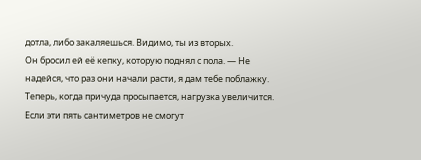дотла, либо закаляешься. Видимо, ты из вторых.
Он бросил ей её кепку, которую поднял с пола. — Не надейся, что раз они начали расти, я дам тебе поблажку. Теперь, когда причуда просыпается, нагрузка увеличится. Если эти пять сантиметров не смогут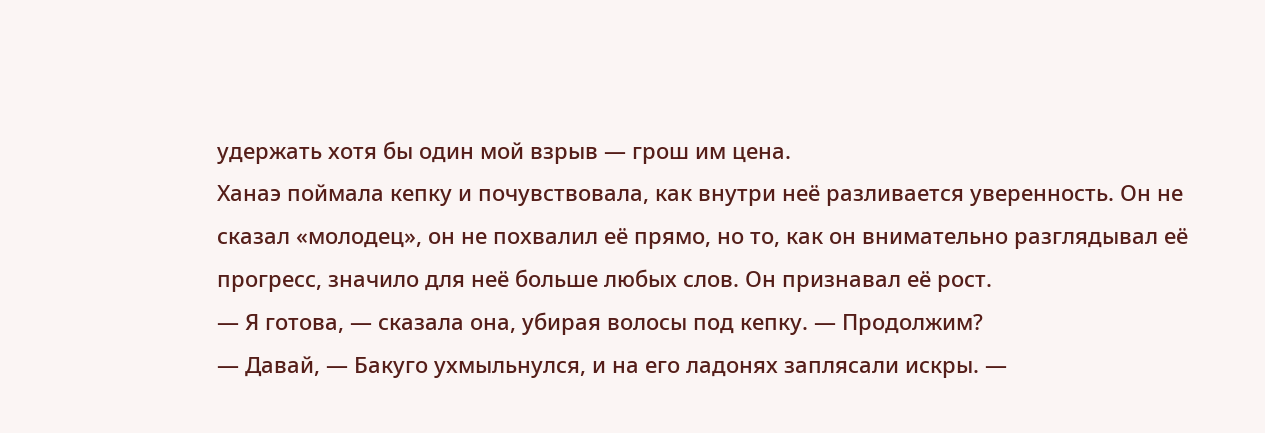удержать хотя бы один мой взрыв — грош им цена.
Ханаэ поймала кепку и почувствовала, как внутри неё разливается уверенность. Он не сказал «молодец», он не похвалил её прямо, но то, как он внимательно разглядывал её прогресс, значило для неё больше любых слов. Он признавал её рост.
— Я готова, — сказала она, убирая волосы под кепку. — Продолжим?
— Давай, — Бакуго ухмыльнулся, и на его ладонях заплясали искры. —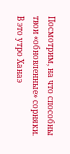Посмотрим, на что способны твои «обновленные» сорняки.
В это утро Ханаэ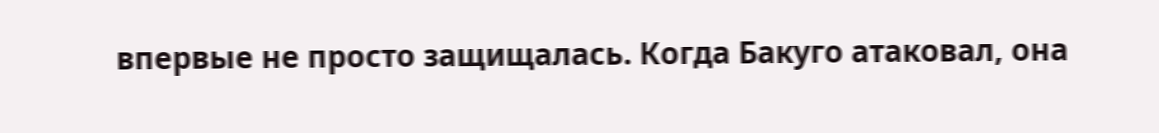впервые не просто защищалась. Когда Бакуго атаковал, она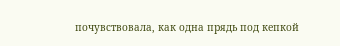почувствовала, как одна прядь под кепкой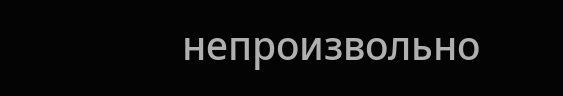непроизвольно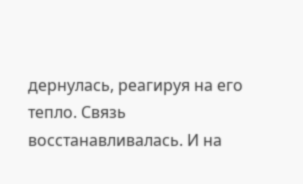дернулась, реагируя на его тепло. Связь восстанавливалась. И на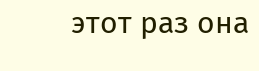этот раз она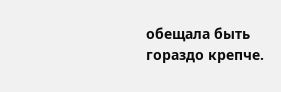обещала быть гораздо крепче.